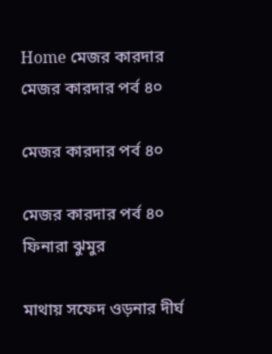Home মেজর কারদার মেজর কারদার পর্ব ৪০

মেজর কারদার পর্ব ৪০

মেজর কারদার পর্ব ৪০
ফিনারা ঝুমুর

মাথায় সফেদ ওড়নার দীর্ঘ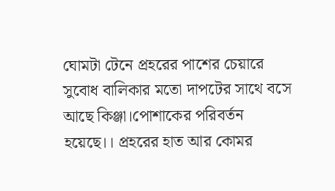ঘোমটা টেনে প্রহরের পাশের চেয়ারে সুবোধ বালিকার মতো দাপটের সাথে বসে আছে কিঞ্জা।পোশাকের পরিবর্তন হয়েছে।। প্রহরের হাত আর কোমর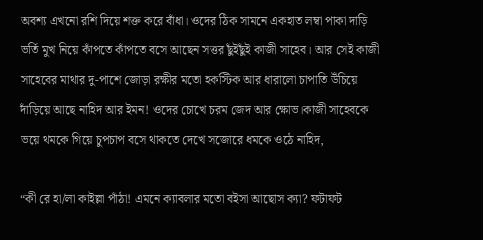অবশ্য এখনো রশি দিয়ে শক্ত করে বাঁধা। ওদের ঠিক সামনে একহাত লম্বা পাকা দাড়ি ভর্তি মুখ নিয়ে কাঁপতে কাঁপতে বসে আছেন সত্তর ছুঁইছুঁই কাজী সাহেব। আর সেই কাজী সাহেবের মাথার দু-পাশে জোড়া রক্ষীর মতো হকস্টিক আর ধারালো চাপাতি উঁচিয়ে দাঁড়িয়ে আছে নাহিদ আর ইমন! ওদের চোখে চরম জেদ আর ক্ষোভ।কাজী সাহেবকে ভয়ে থমকে গিয়ে চুপচাপ বসে থাকতে দেখে সজোরে ধমকে ওঠে নাহিদ,

“কী রে হা/লা কাইল্লা পাঁঠা! এমনে ক্যাবলার মতো বইসা আছোস ক্যা? ফটাফট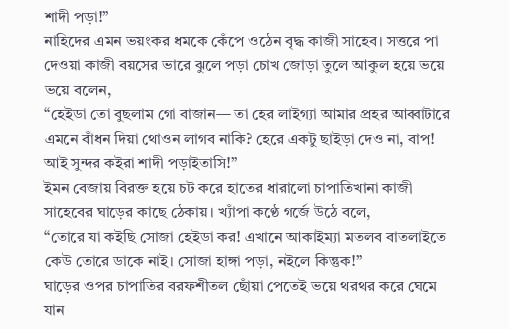শাদী পড়া!”
নাহিদের এমন ভয়ংকর ধমকে কেঁপে ওঠেন বৃদ্ধ কাজী সাহেব। সত্তরে পা দেওয়া কাজী বয়সের ভারে ঝুলে পড়া চোখ জোড়া তুলে আকুল হয়ে ভয়ে ভয়ে বলেন,
“হেইডা তো বুছলাম গো বাজান— তা হের লাইগ্যা আমার প্রহর আব্বাটারে এমনে বাঁধন দিয়া থোওন লাগব নাকি? হেরে একটু ছাইড়া দেও না, বাপ! আই সুন্দর কইরা শাদী পড়াইতাসি!”
ইমন বেজায় বিরক্ত হয়ে চট করে হাতের ধারালো চাপাতিখানা কাজী সাহেবের ঘাড়ের কাছে ঠেকায়। খ্যাঁপা কণ্ঠে গর্জে উঠে বলে,
“তোরে যা কইছি সোজা হেইডা কর! এখানে আকাইম্যা মতলব বাতলাইতে কেউ তোরে ডাকে নাই। সোজা হাঙ্গা পড়া, নইলে কিন্তুক!”
ঘাড়ের ওপর চাপাতির বরফশীতল ছোঁয়া পেতেই ভয়ে থরথর করে ঘেমে যান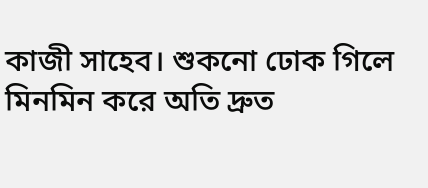কাজী সাহেব। শুকনো ঢোক গিলে মিনমিন করে অতি দ্রুত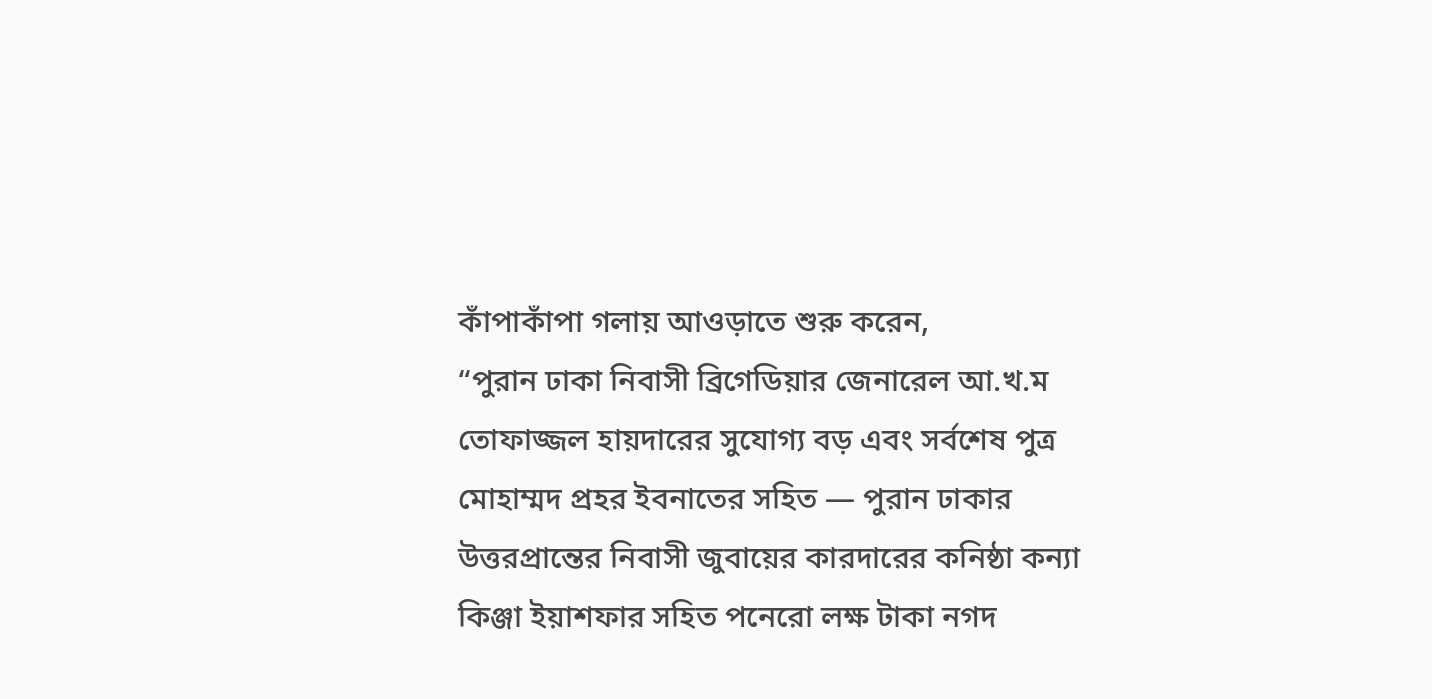কাঁপাকাঁপা গলায় আওড়াতে শুরু করেন,
“পুরান ঢাকা নিবাসী ব্রিগেডিয়ার জেনারেল আ.খ.ম তোফাজ্জল হায়দারের সুযোগ্য বড় এবং সর্বশেষ পুত্র মোহাম্মদ প্রহর ইবনাতের সহিত — পুরান ঢাকার উত্তরপ্রান্তের নিবাসী জুবায়ের কারদারের কনিষ্ঠা কন্যা কিঞ্জা ইয়াশফার সহিত পনেরো লক্ষ টাকা নগদ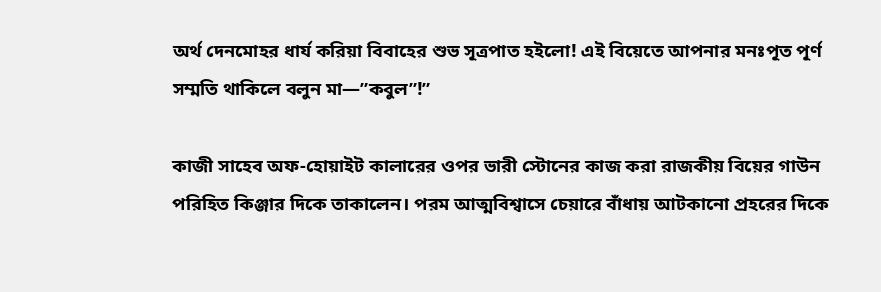অর্থ দেনমোহর ধার্য করিয়া বিবাহের শুভ সূত্রপাত হইলো! এই বিয়েতে আপনার মনঃপূত পূর্ণ সম্মতি থাকিলে বলুন মা—”কবুল”!”

কাজী সাহেব অফ-হোয়াইট কালারের ওপর ভারী স্টোনের কাজ করা রাজকীয় বিয়ের গাউন পরিহিত কিঞ্জার দিকে তাকালেন। পরম আত্মবিশ্বাসে চেয়ারে বাঁধায় আটকানো প্রহরের দিকে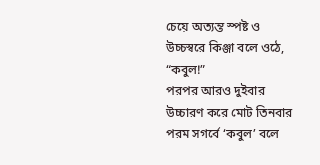চেয়ে অত্যন্ত স্পষ্ট ও উচ্চস্বরে কিঞ্জা বলে ওঠে,
“কবুল!”
পরপর আরও দুইবার উচ্চারণ করে মোট তিনবার পরম সগর্বে ‘কবুল’ বলে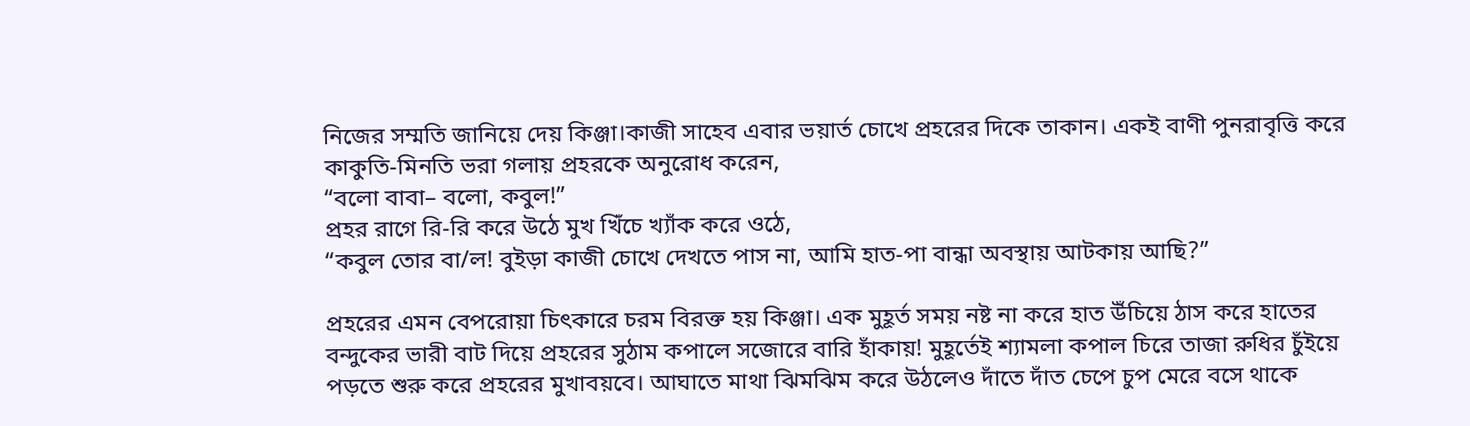নিজের সম্মতি জানিয়ে দেয় কিঞ্জা।কাজী সাহেব এবার ভয়ার্ত চোখে প্রহরের দিকে তাকান। একই বাণী পুনরাবৃত্তি করে কাকুতি-মিনতি ভরা গলায় প্রহরকে অনুরোধ করেন,
“বলো বাবা– বলো, কবুল!”
প্রহর রাগে রি-রি করে উঠে মুখ খিঁচে খ্যাঁক করে ওঠে,
“কবুল তোর বা/ল! বুইড়া কাজী চোখে দেখতে পাস না, আমি হাত-পা বান্ধা অবস্থায় আটকায় আছি?”

প্রহরের এমন বেপরোয়া চিৎকারে চরম বিরক্ত হয় কিঞ্জা। এক মুহূর্ত সময় নষ্ট না করে হাত উঁচিয়ে ঠাস করে হাতের বন্দুকের ভারী বাট দিয়ে প্রহরের সুঠাম কপালে সজোরে বারি হাঁকায়! মুহূর্তেই শ্যামলা কপাল চিরে তাজা রুধির চুঁইয়ে পড়তে শুরু করে প্রহরের মুখাবয়বে। আঘাতে মাথা ঝিমঝিম করে উঠলেও দাঁতে দাঁত চেপে চুপ মেরে বসে থাকে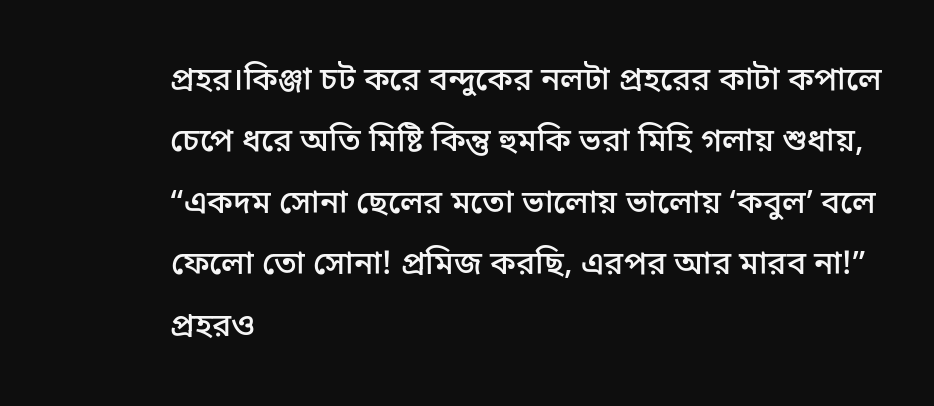প্রহর।কিঞ্জা চট করে বন্দুকের নলটা প্রহরের কাটা কপালে চেপে ধরে অতি মিষ্টি কিন্তু হুমকি ভরা মিহি গলায় শুধায়,
“একদম সোনা ছেলের মতো ভালোয় ভালোয় ‘কবুল’ বলে ফেলো তো সোনা! প্রমিজ করছি, এরপর আর মারব না!”
প্রহরও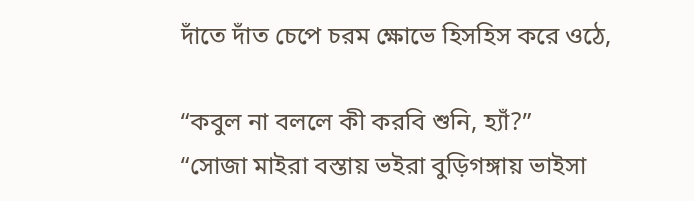দাঁতে দাঁত চেপে চরম ক্ষোভে হিসহিস করে ওঠে,

“কবুল না বললে কী করবি শুনি, হ্যাঁ?”
“সোজা মাইরা বস্তায় ভইরা বুড়িগঙ্গায় ভাইসা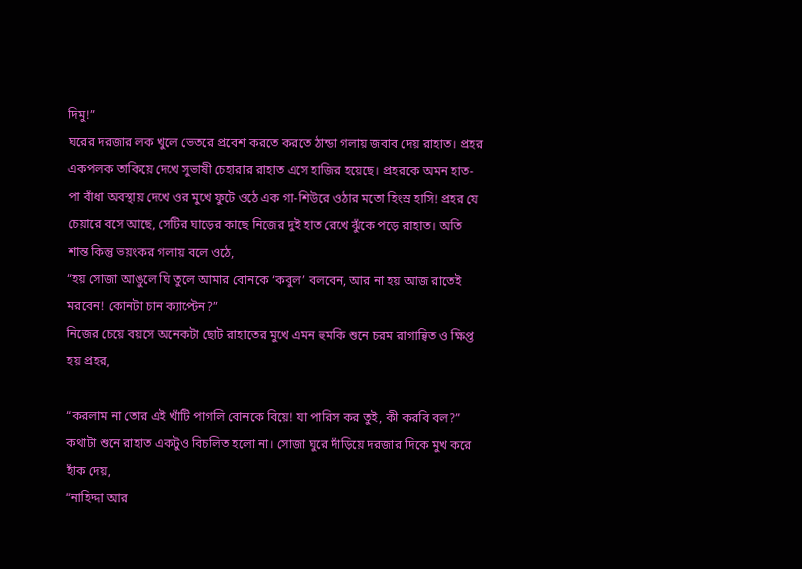দিমু!”
ঘরের দরজার লক খুলে ভেতরে প্রবেশ করতে করতে ঠান্ডা গলায় জবাব দেয় রাহাত। প্রহর একপলক তাকিয়ে দেখে সুভাষী চেহারার রাহাত এসে হাজির হয়েছে। প্রহরকে অমন হাত-পা বাঁধা অবস্থায় দেখে ওর মুখে ফুটে ওঠে এক গা-শিউরে ওঠার মতো হিংস্র হাসি! প্রহর যে চেয়ারে বসে আছে, সেটির ঘাড়ের কাছে নিজের দুই হাত রেখে ঝুঁকে পড়ে রাহাত। অতি শান্ত কিন্তু ভয়ংকর গলায় বলে ওঠে,
“হয় সোজা আঙুলে ঘি তুলে আমার বোনকে ‘কবুল’ বলবেন, আর না হয় আজ রাতেই মরবেন! কোনটা চান ক্যাপ্টেন?”
নিজের চেয়ে বয়সে অনেকটা ছোট রাহাতের মুখে এমন হুমকি শুনে চরম রাগান্বিত ও ক্ষিপ্ত হয় প্রহর,

“করলাম না তোর এই খাঁটি পাগলি বোনকে বিয়ে! যা পারিস কর তুই, কী করবি বল?”
কথাটা শুনে রাহাত একটুও বিচলিত হলো না। সোজা ঘুরে দাঁড়িয়ে দরজার দিকে মুখ করে হাঁক দেয়,
“নাহিদ্দা আর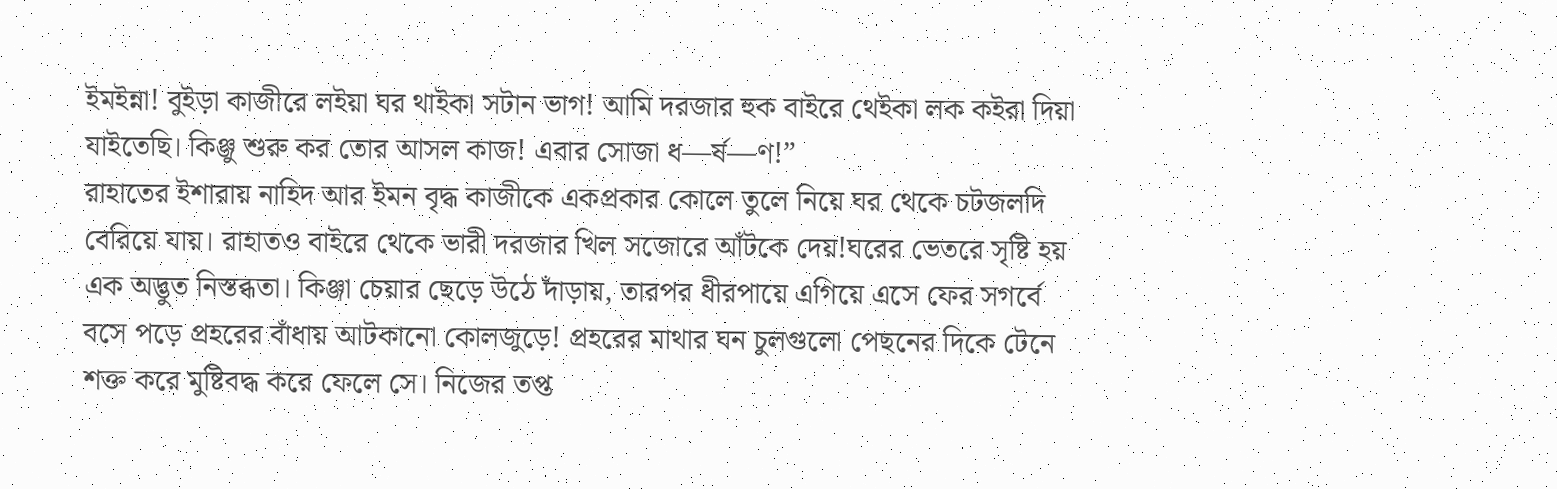ইমইন্না! বুইড়া কাজীরে লইয়া ঘর থাইকা সটান ভাগ! আমি দরজার হুক বাইরে থেইকা লক কইরা দিয়া যাইতেছি। কিঞ্জু শুরু কর তোর আসল কাজ! এবার সোজা ধ—র্ষ—ণ!”
রাহাতের ইশারায় নাহিদ আর ইমন বৃদ্ধ কাজীকে একপ্রকার কোলে তুলে নিয়ে ঘর থেকে চটজলদি বেরিয়ে যায়। রাহাতও বাইরে থেকে ভারী দরজার খিল সজোরে আঁটকে দেয়!ঘরের ভেতরে সৃষ্টি হয় এক অদ্ভুত নিস্তব্ধতা। কিঞ্জা চেয়ার ছেড়ে উঠে দাঁড়ায়, তারপর ধীরপায়ে এগিয়ে এসে ফের সগর্বে বসে পড়ে প্রহরের বাঁধায় আটকানো কোলজুড়ে! প্রহরের মাথার ঘন চুলগুলো পেছনের দিকে টেনে শক্ত করে মুষ্টিবদ্ধ করে ফেলে সে। নিজের তপ্ত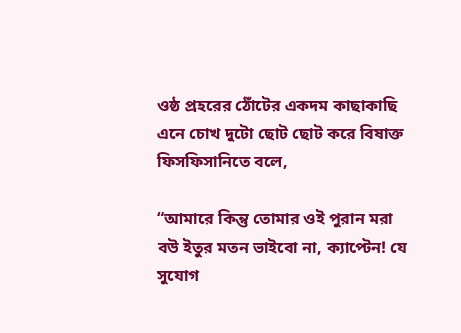ওষ্ঠ প্রহরের ঠোঁটের একদম কাছাকাছি এনে চোখ দুটো ছোট ছোট করে বিষাক্ত ফিসফিসানিতে বলে,

“আমারে কিন্তু তোমার ওই পুরান মরা বউ ইতুর মতন ভাইবো না, ক্যাপ্টেন! যে সুযোগ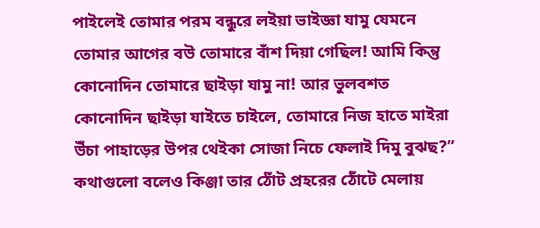পাইলেই তোমার পরম বন্ধুরে লইয়া ভাইজ্ঞা যামু যেমনে তোমার আগের বউ তোমারে বাঁশ দিয়া গেছিল! আমি কিন্তু কোনোদিন তোমারে ছাইড়া যামু না! আর ভুলবশত কোনোদিন ছাইড়া যাইতে চাইলে, তোমারে নিজ হাতে মাইরা উঁচা পাহাড়ের উপর থেইকা সোজা নিচে ফেলাই দিমু বুঝছ?”
কথাগুলো বলেও কিঞ্জা তার ঠোঁট প্রহরের ঠোঁটে মেলায়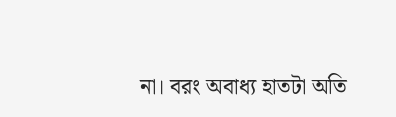না। বরং অবাধ্য হাতটা অতি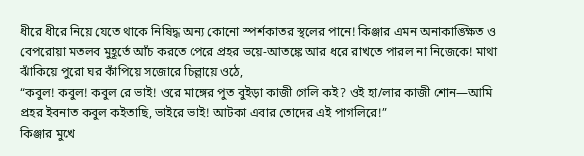ধীরে ধীরে নিয়ে যেতে থাকে নিষিদ্ধ অন্য কোনো স্পর্শকাতর স্থলের পানে! কিঞ্জার এমন অনাকাঙ্ক্ষিত ও বেপরোয়া মতলব মুহূর্তে আঁচ করতে পেরে প্রহর ভয়ে-আতঙ্কে আর ধরে রাখতে পারল না নিজেকে! মাথা ঝাঁকিয়ে পুরো ঘর কাঁপিয়ে সজোরে চিল্লায়ে ওঠে,
“কবুল! কবুল! কবুল রে ভাই! ওরে মাঙ্গের পুত বুইড়া কাজী গেলি কই? ওই হা/লার কাজী শোন—আমি প্রহর ইবনাত কবুল কইতাছি, ভাইরে ভাই! আটকা এবার তোদের এই পাগলিরে!”
কিঞ্জার মুখে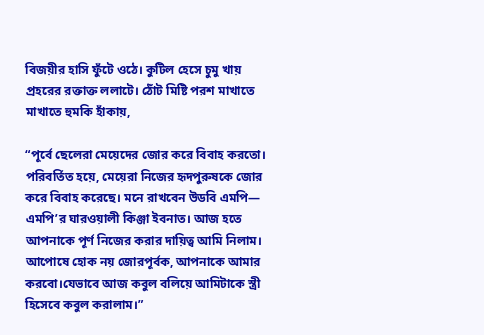বিজয়ীর হাসি ফুঁটে ওঠে। কুটিল হেসে চুমু খায় প্রহরের রক্তাক্ত ললাটে। ঠোঁট মিষ্টি পরশ মাখাতে মাখাতে হুমকি হাঁকায়,

“পূর্বে ছেলেরা মেয়েদের জোর করে বিবাহ করতো। পরিবর্তিত হয়ে, মেয়েরা নিজের হৃদপুরুষকে জোর করে বিবাহ করেছে। মনে রাখবেন উডবি এমপি— এমপি’র ঘারওয়ালী কিঞ্জা ইবনাত। আজ হতে আপনাকে পূর্ণ নিজের করার দায়িত্ব আমি নিলাম। আপোষে হোক নয় জোরপূর্বক, আপনাকে আমার
করবো।যেভাবে আজ কবুল বলিয়ে আমিটাকে স্ত্রী হিসেবে কবুল করালাম।”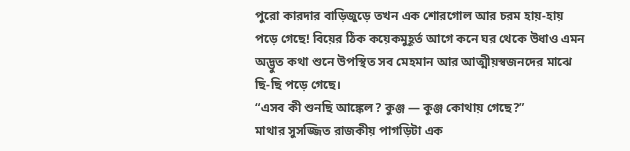পুরো কারদার বাড়িজুড়ে তখন এক শোরগোল আর চরম হায়-হায় পড়ে গেছে! বিয়ের ঠিক কয়েকমুহূর্ত আগে কনে ঘর থেকে উধাও এমন অদ্ভুত কথা শুনে উপস্থিত সব মেহমান আর আত্মীয়স্বজনদের মাঝে ছি-ছি পড়ে গেছে।
“এসব কী শুনছি আঙ্কেল? কুঞ্জ — কুঞ্জ কোথায় গেছে?”
মাথার সুসজ্জিত রাজকীয় পাগড়িটা এক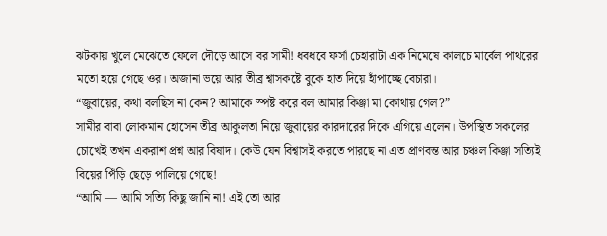ঝটকায় খুলে মেঝেতে ফেলে দৌড়ে আসে বর সামী! ধবধবে ফর্সা চেহারাটা এক নিমেষে কালচে মার্বেল পাথরের মতো হয়ে গেছে ওর। অজানা ভয়ে আর তীব্র শ্বাসকষ্টে বুকে হাত দিয়ে হাঁপাচ্ছে বেচারা।
“জুবায়ের, কথা বলছিস না কেন? আমাকে স্পষ্ট করে বল আমার কিঞ্জা মা কোথায় গেল?”
সামীর বাবা লোকমান হোসেন তীব্র আকুলতা নিয়ে জুবায়ের কারদারের দিকে এগিয়ে এলেন। উপস্থিত সকলের চোখেই তখন একরাশ প্রশ্ন আর বিষাদ। কেউ যেন বিশ্বাসই করতে পারছে না এত প্রাণবন্ত আর চঞ্চল কিঞ্জা সত্যিই বিয়ের পিঁড়ি ছেড়ে পালিয়ে গেছে!
“আমি — আমি সত্যি কিছু জানি না! এই তো আর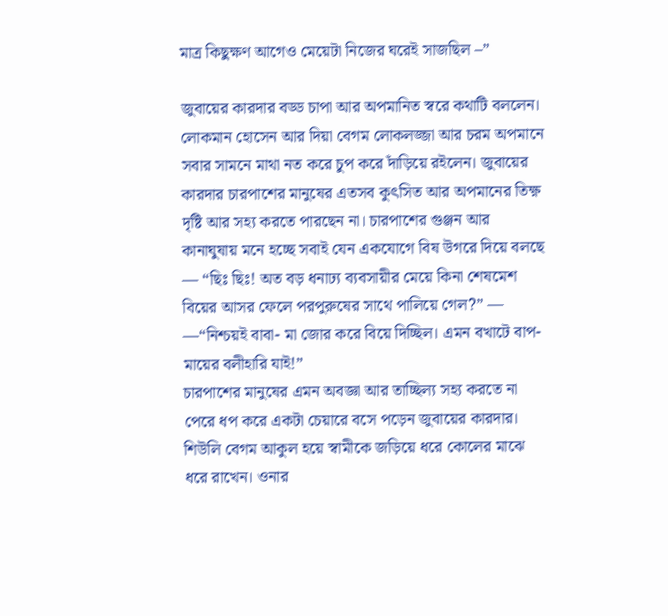মাত্র কিছুক্ষণ আগেও মেয়েটা নিজের ঘরেই সাজছিল –”

জুবায়ের কারদার বড্ড চাপা আর অপমানিত স্বরে কথাটি বললেন। লোকমান হোসেন আর দিয়া বেগম লোকলজ্জা আর চরম অপমানে সবার সামনে মাথা নত করে চুপ করে দাঁড়িয়ে রইলেন। জুবায়ের কারদার চারপাশের মানুষের এতসব কুৎসিত আর অপমানের তিক্ষ্ণ দৃষ্টি আর সহ্য করতে পারছেন না। চারপাশের গুঞ্জন আর কানাঘুষায় মনে হচ্ছে সবাই যেন একযোগে বিষ উগরে দিয়ে বলছে — “ছিঃ ছিঃ! অত বড় ধনাঢ্য ব্যবসায়ীর মেয়ে কিনা শেষমেশ বিয়ের আসর ফেলে পরপুরুষের সাথে পালিয়ে গেল?” — —“নিশ্চয়ই বাবা- মা জোর করে বিয়ে দিচ্ছিল। এমন বখাটে বাপ-মায়ের বলীহারি যাই!”
চারপাশের মানুষের এমন অবজ্ঞা আর তাচ্ছিল্য সহ্য করতে না পেরে ধপ করে একটা চেয়ারে বসে পড়েন জুবায়ের কারদার। শিউলি বেগম আকুল হয়ে স্বামীকে জড়িয়ে ধরে কোলের মাঝে ধরে রাখেন। ওনার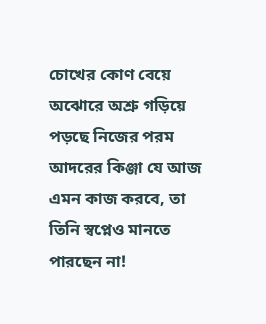চোখের কোণ বেয়ে অঝোরে অশ্রু গড়িয়ে পড়ছে নিজের পরম আদরের কিঞ্জা যে আজ এমন কাজ করবে, তা তিনি স্বপ্নেও মানতে পারছেন না!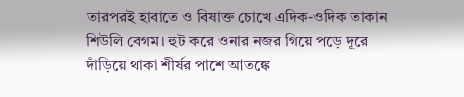তারপরই হাবাতে ও বিষাক্ত চোখে এদিক-ওদিক তাকান শিউলি বেগম। হুট করে ওনার নজর গিয়ে পড়ে দূরে দাঁড়িয়ে থাকা শীর্ষর পাশে আতঙ্কে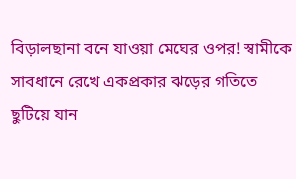বিড়ালছানা বনে যাওয়া মেঘের ওপর! স্বামীকে সাবধানে রেখে একপ্রকার ঝড়ের গতিতে ছুটিয়ে যান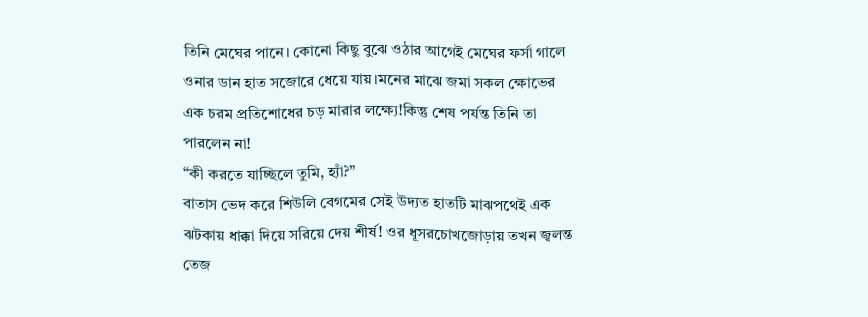তিনি মেঘের পানে। কোনো কিছু বুঝে ওঠার আগেই মেঘের ফর্সা গালে ওনার ডান হাত সজোরে ধেয়ে যায়।মনের মাঝে জমা সকল ক্ষোভের এক চরম প্রতিশোধের চড় মারার লক্ষ্যে!কিন্তু শেষ পর্যন্ত তিনি তা পারলেন না!
“কী করতে যাচ্ছিলে তুমি, হ্যাঁ?”
বাতাস ভেদ করে শিউলি বেগমের সেই উদ্যত হাতটি মাঝপথেই এক ঝটকায় ধাক্কা দিয়ে সরিয়ে দেয় শীর্ষ! ওর ধূসরচোখজোড়ায় তখন জ্বলন্ত তেজ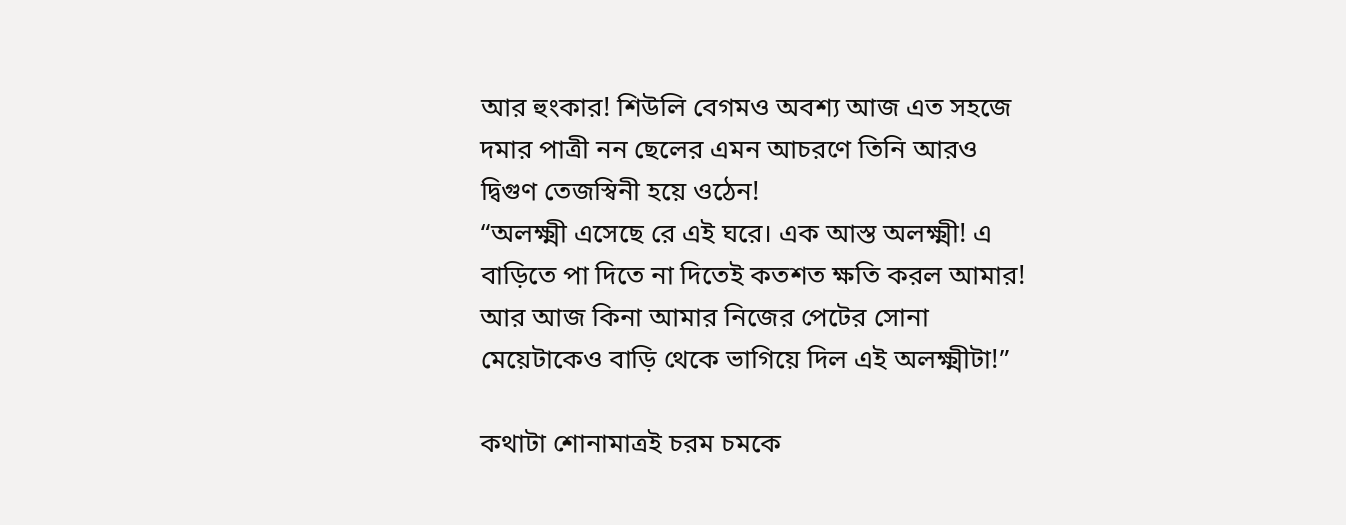আর হুংকার! শিউলি বেগমও অবশ্য আজ এত সহজে দমার পাত্রী নন ছেলের এমন আচরণে তিনি আরও দ্বিগুণ তেজস্বিনী হয়ে ওঠেন!
“অলক্ষ্মী এসেছে রে এই ঘরে। এক আস্ত অলক্ষ্মী! এ বাড়িতে পা দিতে না দিতেই কতশত ক্ষতি করল আমার! আর আজ কিনা আমার নিজের পেটের সোনা মেয়েটাকেও বাড়ি থেকে ভাগিয়ে দিল এই অলক্ষ্মীটা!”

কথাটা শোনামাত্রই চরম চমকে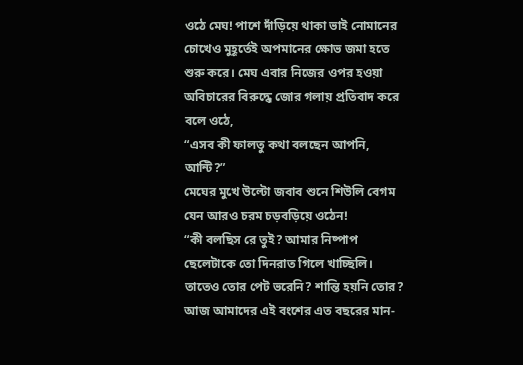ওঠে মেঘ! পাশে দাঁড়িয়ে থাকা ভাই নোমানের চোখেও মুহূর্তেই অপমানের ক্ষোভ জমা হতে শুরু করে। মেঘ এবার নিজের ওপর হওয়া অবিচারের বিরুদ্ধে জোর গলায় প্রতিবাদ করে বলে ওঠে,
“এসব কী ফালতু কথা বলছেন আপনি, আন্টি?”
মেঘের মুখে উল্টো জবাব শুনে শিউলি বেগম যেন আরও চরম চড়বড়িয়ে ওঠেন!
“কী বলছিস রে তুই? আমার নিষ্পাপ ছেলেটাকে তো দিনরাত গিলে খাচ্ছিলি। তাতেও তোর পেট ভরেনি? শান্তি হয়নি তোর? আজ আমাদের এই বংশের এত বছরের মান-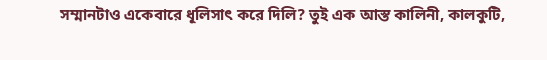সম্মানটাও একেবারে ধূলিসাৎ করে দিলি? তুই এক আস্ত কালিনী, কালকুটি,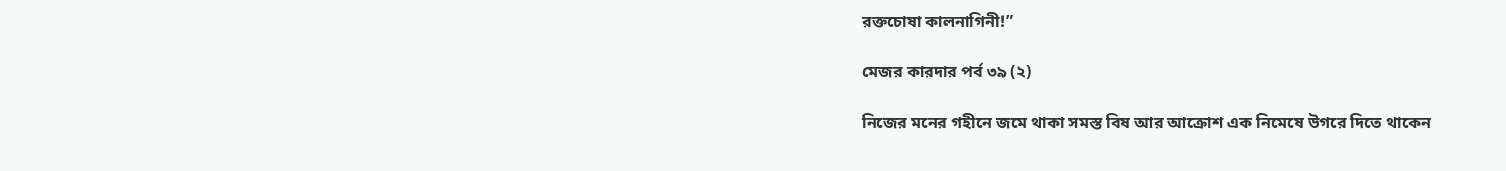রক্তচোষা কালনাগিনী!”

মেজর কারদার পর্ব ৩৯ (২)

নিজের মনের গহীনে জমে থাকা সমস্ত বিষ আর আক্রোশ এক নিমেষে উগরে দিতে থাকেন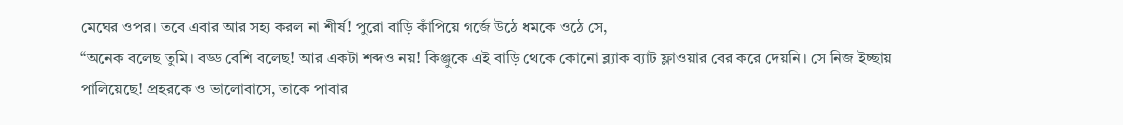মেঘের ওপর। তবে এবার আর সহ্য করল না শীর্ষ! পুরো বাড়ি কাঁপিয়ে গর্জে উঠে ধমকে ওঠে সে,
“অনেক বলেছ তুমি। বড্ড বেশি বলেছ! আর একটা শব্দও নয়! কিঞ্জুকে এই বাড়ি থেকে কোনো ব্ল্যাক ব্যাট ফ্লাওয়ার বের করে দেয়নি। সে নিজ ইচ্ছায় পালিয়েছে! প্রহরকে ও ভালোবাসে, তাকে পাবার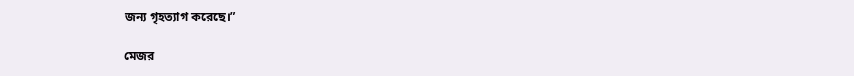জন্য গৃহত্যাগ করেছে।”

মেজর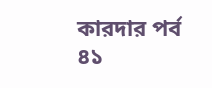কারদার পর্ব ৪১